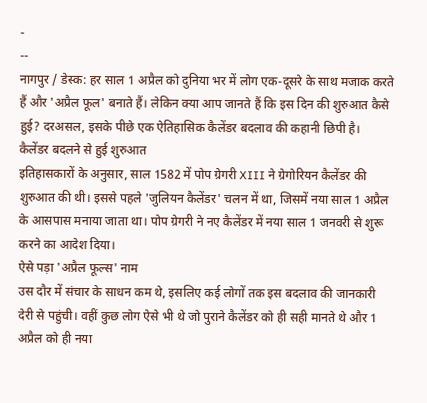-
--
नागपुर / डेस्क: हर साल 1 अप्रैल को दुनिया भर में लोग एक-दूसरे के साथ मजाक करते हैं और 'अप्रैल फूल' बनाते हैं। लेकिन क्या आप जानते हैं कि इस दिन की शुरुआत कैसे हुई? दरअसल, इसके पीछे एक ऐतिहासिक कैलेंडर बदलाव की कहानी छिपी है।
कैलेंडर बदलने से हुई शुरुआत
इतिहासकारों के अनुसार, साल 1582 में पोप ग्रेगरी XIII ने ग्रेगोरियन कैलेंडर की शुरुआत की थी। इससे पहले 'जुलियन कैलेंडर' चलन में था, जिसमें नया साल 1 अप्रैल के आसपास मनाया जाता था। पोप ग्रेगरी ने नए कैलेंडर में नया साल 1 जनवरी से शुरू करने का आदेश दिया।
ऐसे पड़ा 'अप्रैल फूल्स' नाम
उस दौर में संचार के साधन कम थे, इसलिए कई लोगों तक इस बदलाव की जानकारी देरी से पहुंची। वहीं कुछ लोग ऐसे भी थे जो पुराने कैलेंडर को ही सही मानते थे और 1 अप्रैल को ही नया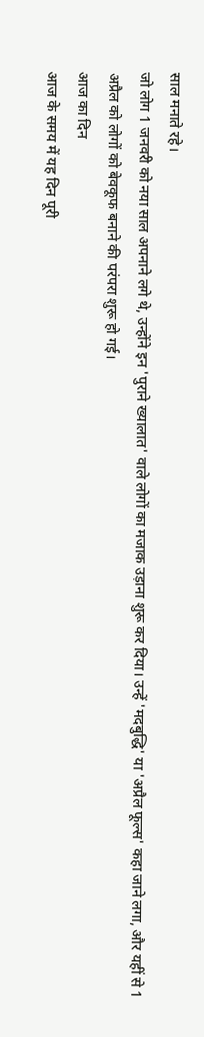साल मनाते रहे।
जो लोग 1 जनवरी को नया साल अपनाने लगे थे, उन्होंने इन 'पुराने ख्यालात' वाले लोगों का मजाक उड़ाना शुरू कर दिया। उन्हें 'मदबुद्धि' या 'अप्रैल फूल्स' कहा जाने लगा, और यहीं से 1 अप्रैल को लोगों को बेवकूफ बनाने की परंपरा शुरू हो गई।
आज का दिन
आज के समय में यह दिन पूरी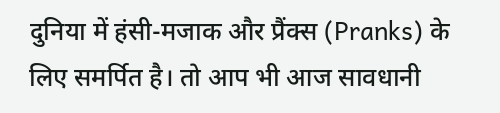दुनिया में हंसी-मजाक और प्रैंक्स (Pranks) के लिए समर्पित है। तो आप भी आज सावधानी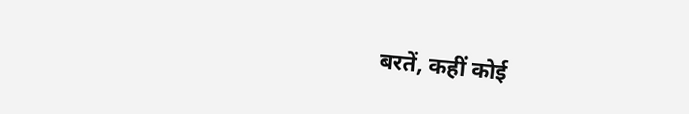बरतें, कहीं कोई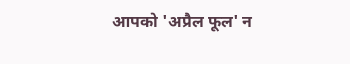आपको 'अप्रैल फूल' न